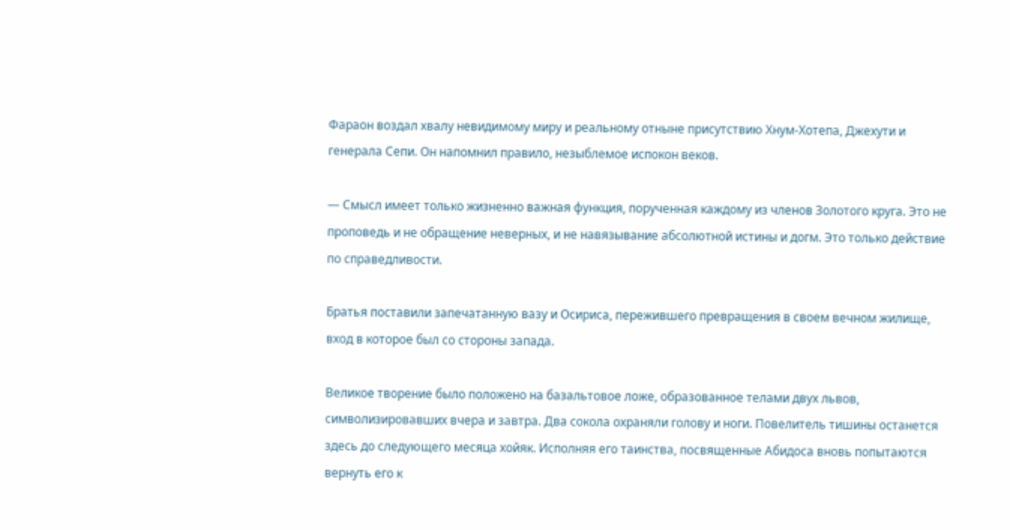Фараон воздал хвалу невидимому миру и реальному отныне присутствию Хнум-Хотепа, Джехути и генерала Сепи. Он напомнил правило, незыблемое испокон веков.

— Смысл имеет только жизненно важная функция, порученная каждому из членов Золотого круга. Это не проповедь и не обращение неверных, и не навязывание абсолютной истины и догм. Это только действие по справедливости.

Братья поставили запечатанную вазу и Осириса, пережившего превращения в своем вечном жилище, вход в которое был со стороны запада.

Великое творение было положено на базальтовое ложе, образованное телами двух львов, символизировавших вчера и завтра. Два сокола охраняли голову и ноги. Повелитель тишины останется здесь до следующего месяца хойяк. Исполняя его таинства, посвященные Абидоса вновь попытаются вернуть его к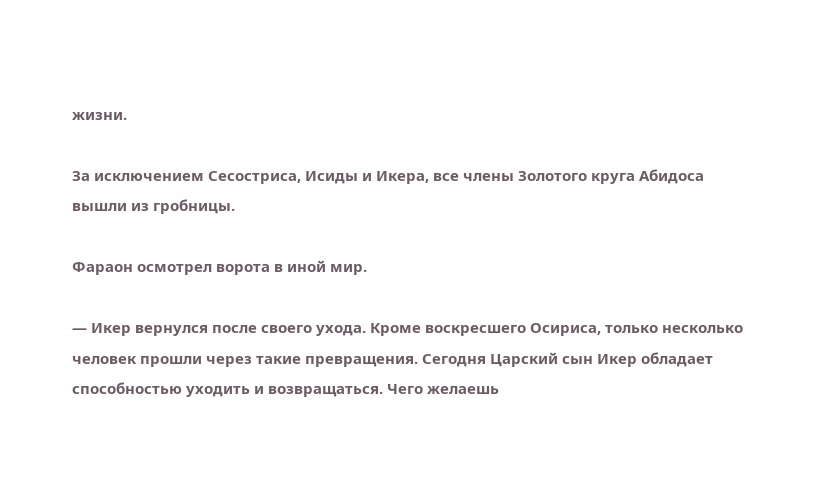жизни.

За исключением Сесостриса, Исиды и Икера, все члены Золотого круга Абидоса вышли из гробницы.

Фараон осмотрел ворота в иной мир.

— Икер вернулся после своего ухода. Кроме воскресшего Осириса, только несколько человек прошли через такие превращения. Сегодня Царский сын Икер обладает способностью уходить и возвращаться. Чего желаешь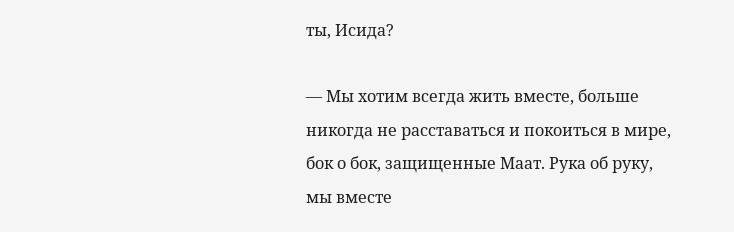ты, Исида?

— Мы хотим всегда жить вместе, больше никогда не расставаться и покоиться в мире, бок о бок, защищенные Маат. Рука об руку, мы вместе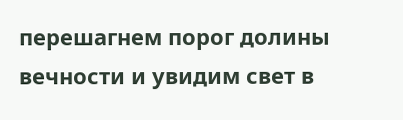перешагнем порог долины вечности и увидим свет в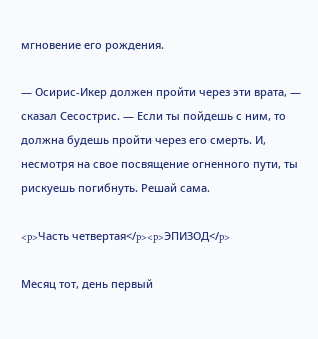мгновение его рождения.

— Осирис-Икер должен пройти через эти врата, — сказал Сесострис. — Если ты пойдешь с ним, то должна будешь пройти через его смерть. И, несмотря на свое посвящение огненного пути, ты рискуешь погибнуть. Решай сама.

<p>Часть четвертая</p><p>ЭПИЗОД</p>

Месяц тот, день первый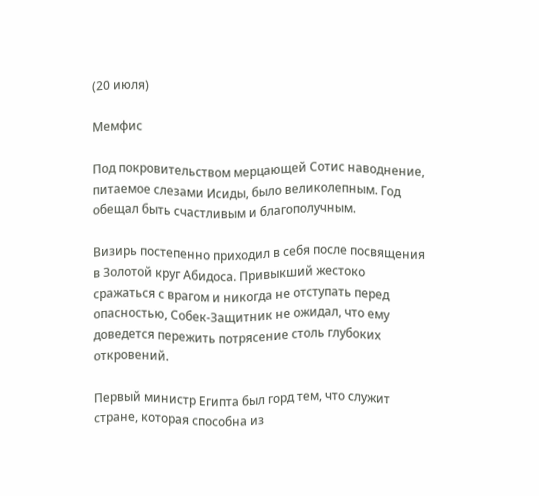(20 июля)

Мемфис

Под покровительством мерцающей Сотис наводнение, питаемое слезами Исиды, было великолепным. Год обещал быть счастливым и благополучным.

Визирь постепенно приходил в себя после посвящения в Золотой круг Абидоса. Привыкший жестоко сражаться с врагом и никогда не отступать перед опасностью, Собек-Защитник не ожидал, что ему доведется пережить потрясение столь глубоких откровений.

Первый министр Египта был горд тем, что служит стране, которая способна из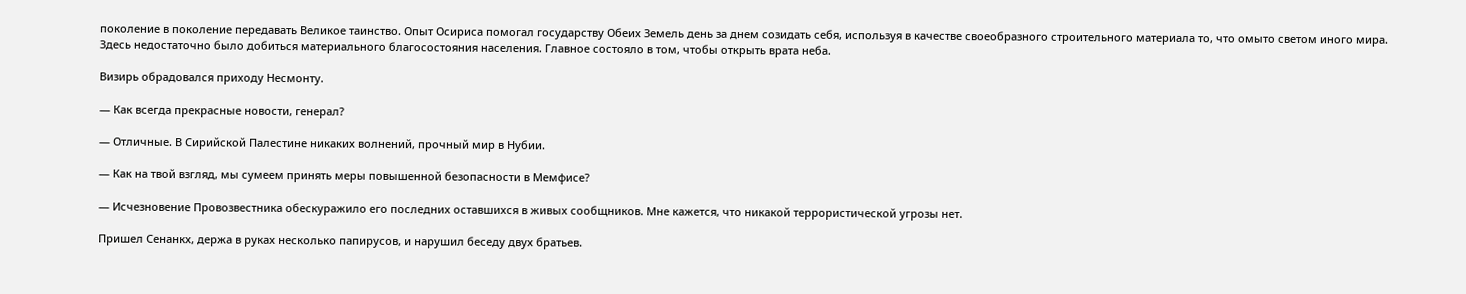поколение в поколение передавать Великое таинство. Опыт Осириса помогал государству Обеих Земель день за днем созидать себя, используя в качестве своеобразного строительного материала то, что омыто светом иного мира. Здесь недостаточно было добиться материального благосостояния населения. Главное состояло в том, чтобы открыть врата неба.

Визирь обрадовался приходу Несмонту.

— Как всегда прекрасные новости, генерал?

— Отличные. В Сирийской Палестине никаких волнений, прочный мир в Нубии.

— Как на твой взгляд, мы сумеем принять меры повышенной безопасности в Мемфисе?

— Исчезновение Провозвестника обескуражило его последних оставшихся в живых сообщников. Мне кажется, что никакой террористической угрозы нет.

Пришел Сенанкх, держа в руках несколько папирусов, и нарушил беседу двух братьев.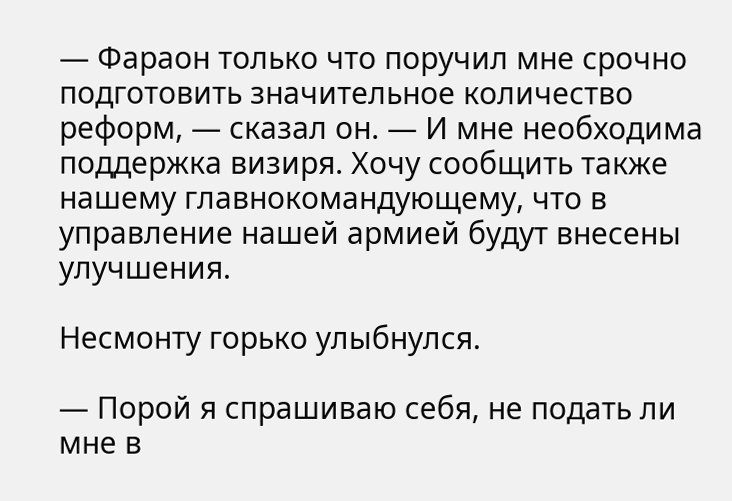— Фараон только что поручил мне срочно подготовить значительное количество реформ, — сказал он. — И мне необходима поддержка визиря. Хочу сообщить также нашему главнокомандующему, что в управление нашей армией будут внесены улучшения.

Несмонту горько улыбнулся.

— Порой я спрашиваю себя, не подать ли мне в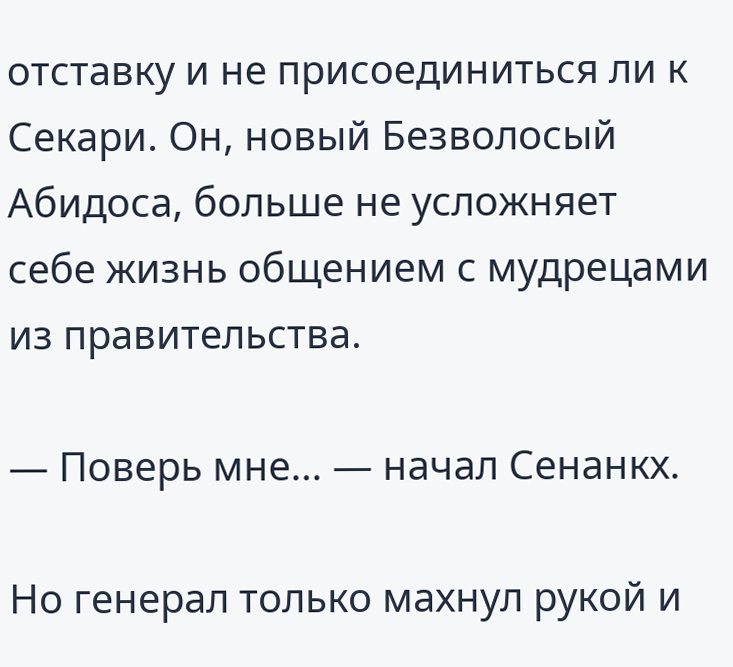отставку и не присоединиться ли к Секари. Он, новый Безволосый Абидоса, больше не усложняет себе жизнь общением с мудрецами из правительства.

— Поверь мне… — начал Сенанкх.

Но генерал только махнул рукой и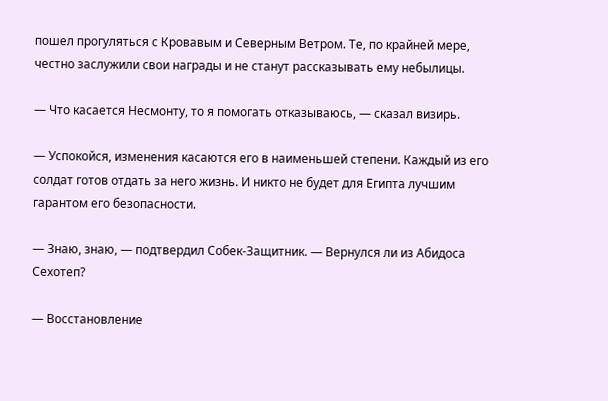пошел прогуляться с Кровавым и Северным Ветром. Те, по крайней мере, честно заслужили свои награды и не станут рассказывать ему небылицы.

— Что касается Несмонту, то я помогать отказываюсь, — сказал визирь.

— Успокойся, изменения касаются его в наименьшей степени. Каждый из его солдат готов отдать за него жизнь. И никто не будет для Египта лучшим гарантом его безопасности.

— Знаю, знаю, — подтвердил Собек-Защитник. — Вернулся ли из Абидоса Сехотеп?

— Восстановление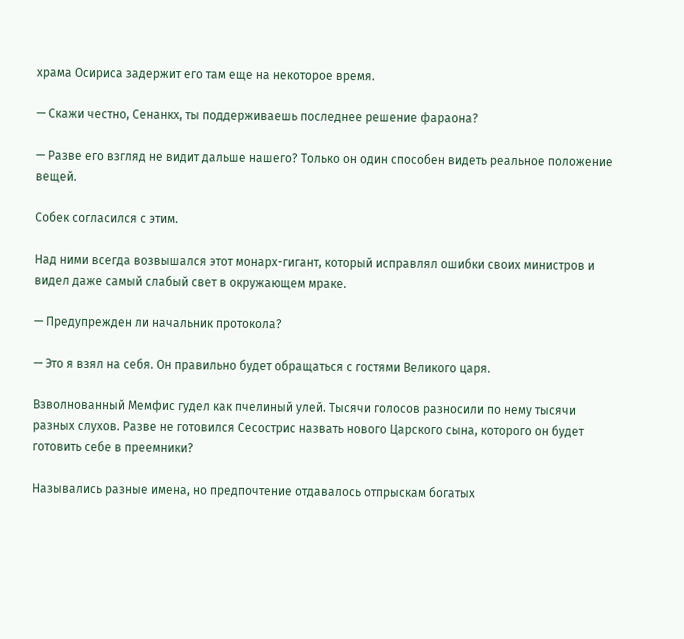храма Осириса задержит его там еще на некоторое время.

— Скажи честно, Сенанкх, ты поддерживаешь последнее решение фараона?

— Разве его взгляд не видит дальше нашего? Только он один способен видеть реальное положение вещей.

Собек согласился с этим.

Над ними всегда возвышался этот монарх-гигант, который исправлял ошибки своих министров и видел даже самый слабый свет в окружающем мраке.

— Предупрежден ли начальник протокола?

— Это я взял на себя. Он правильно будет обращаться с гостями Великого царя.

Взволнованный Мемфис гудел как пчелиный улей. Тысячи голосов разносили по нему тысячи разных слухов. Разве не готовился Сесострис назвать нового Царского сына, которого он будет готовить себе в преемники?

Назывались разные имена, но предпочтение отдавалось отпрыскам богатых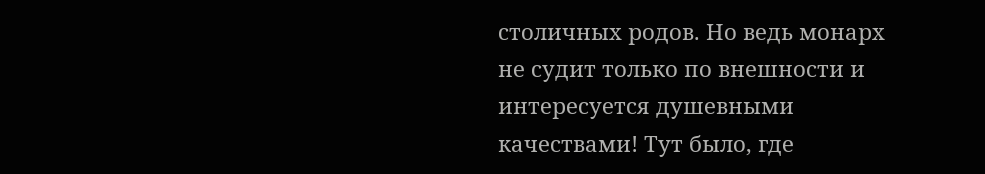столичных родов. Но ведь монарх не судит только по внешности и интересуется душевными качествами! Тут было, где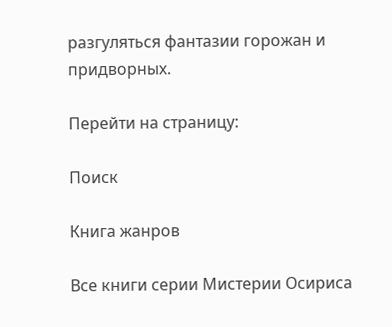разгуляться фантазии горожан и придворных.

Перейти на страницу:

Поиск

Книга жанров

Все книги серии Мистерии Осириса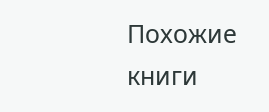Похожие книги